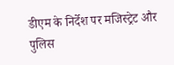डीएम के निर्देश पर मजिस्ट्रेट और पुलिस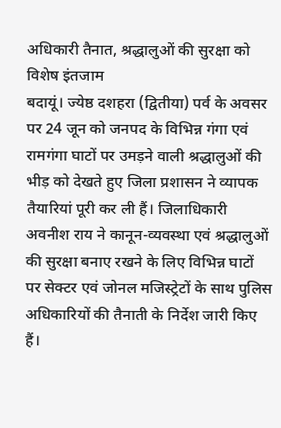अधिकारी तैनात, श्रद्धालुओं की सुरक्षा को विशेष इंतजाम
बदायूं। ज्येष्ठ दशहरा (द्वितीया) पर्व के अवसर पर 24 जून को जनपद के विभिन्न गंगा एवं रामगंगा घाटों पर उमड़ने वाली श्रद्धालुओं की भीड़ को देखते हुए जिला प्रशासन ने व्यापक तैयारियां पूरी कर ली हैं। जिलाधिकारी अवनीश राय ने कानून-व्यवस्था एवं श्रद्धालुओं की सुरक्षा बनाए रखने के लिए विभिन्न घाटों पर सेक्टर एवं जोनल मजिस्ट्रेटों के साथ पुलिस अधिकारियों की तैनाती के निर्देश जारी किए हैं।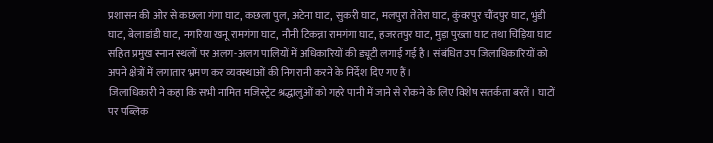प्रशासन की ओर से कछला गंगा घाट, कछला पुल, अटेना घाट, सुकरी घाट, मलपुरा तेतेरा घाट, कुंवरपुर चौंदपुर घाट, भुंडी घाट, बेलाडांडी घाट, नगरिया खनू रामगंगा घाट, नौनी टिकन्ना रामगंगा घाट, हजरतपुर घाट, मुड़ा पुख्ता घाट तथा चिड़िया घाट सहित प्रमुख स्नान स्थलों पर अलग-अलग पालियों में अधिकारियों की ड्यूटी लगाई गई है। संबंधित उप जिलाधिकारियों को अपने क्षेत्रों में लगातार भ्रमण कर व्यवस्थाओं की निगरानी करने के निर्देश दिए गए हैं।
जिलाधिकारी ने कहा कि सभी नामित मजिस्ट्रेट श्रद्धालुओं को गहरे पानी में जाने से रोकने के लिए विशेष सतर्कता बरतें। घाटों पर पब्लिक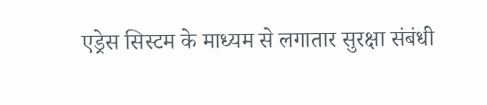एड्रेस सिस्टम के माध्यम से लगातार सुरक्षा संबंधी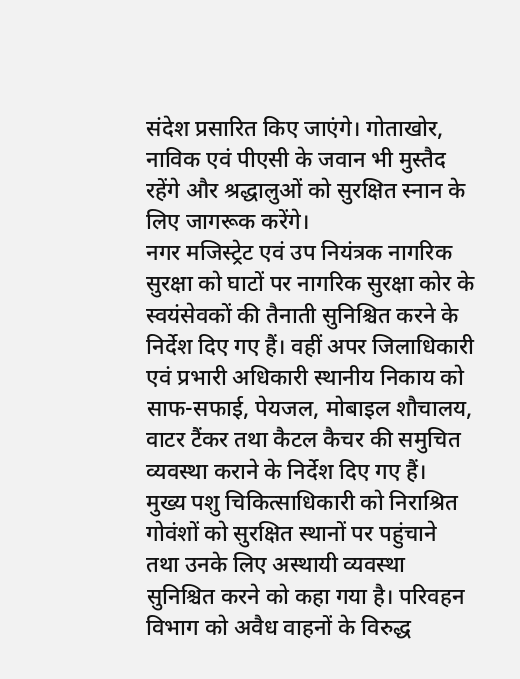संदेश प्रसारित किए जाएंगे। गोताखोर, नाविक एवं पीएसी के जवान भी मुस्तैद रहेंगे और श्रद्धालुओं को सुरक्षित स्नान के लिए जागरूक करेंगे।
नगर मजिस्ट्रेट एवं उप नियंत्रक नागरिक सुरक्षा को घाटों पर नागरिक सुरक्षा कोर के स्वयंसेवकों की तैनाती सुनिश्चित करने के निर्देश दिए गए हैं। वहीं अपर जिलाधिकारी एवं प्रभारी अधिकारी स्थानीय निकाय को साफ-सफाई, पेयजल, मोबाइल शौचालय, वाटर टैंकर तथा कैटल कैचर की समुचित व्यवस्था कराने के निर्देश दिए गए हैं।
मुख्य पशु चिकित्साधिकारी को निराश्रित गोवंशों को सुरक्षित स्थानों पर पहुंचाने तथा उनके लिए अस्थायी व्यवस्था सुनिश्चित करने को कहा गया है। परिवहन विभाग को अवैध वाहनों के विरुद्ध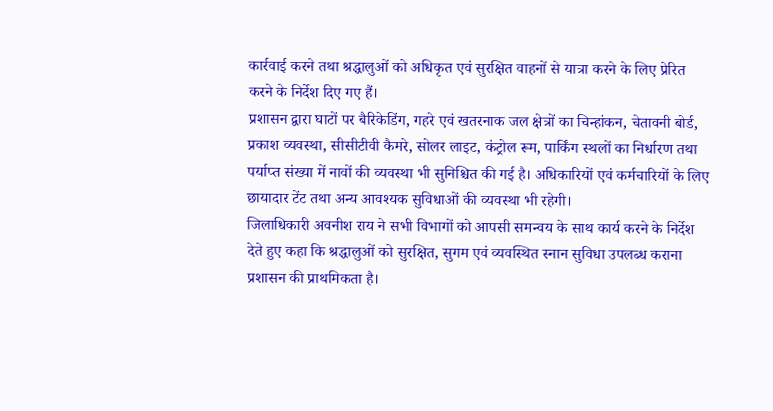कार्रवाई करने तथा श्रद्धालुओं को अधिकृत एवं सुरक्षित वाहनों से यात्रा करने के लिए प्रेरित करने के निर्देश दिए गए हैं।
प्रशासन द्वारा घाटों पर बैरिकेडिंग, गहरे एवं खतरनाक जल क्षेत्रों का चिन्हांकन, चेतावनी बोर्ड, प्रकाश व्यवस्था, सीसीटीवी कैमरे, सोलर लाइट, कंट्रोल रूम, पार्किंग स्थलों का निर्धारण तथा पर्याप्त संख्या में नावों की व्यवस्था भी सुनिश्चित की गई है। अधिकारियों एवं कर्मचारियों के लिए छायादार टेंट तथा अन्य आवश्यक सुविधाओं की व्यवस्था भी रहेगी।
जिलाधिकारी अवनीश राय ने सभी विभागों को आपसी समन्वय के साथ कार्य करने के निर्देश देते हुए कहा कि श्रद्धालुओं को सुरक्षित, सुगम एवं व्यवस्थित स्नान सुविधा उपलब्ध कराना प्रशासन की प्राथमिकता है।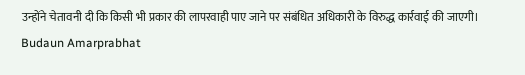उन्होंने चेतावनी दी कि किसी भी प्रकार की लापरवाही पाए जाने पर संबंधित अधिकारी के विरुद्ध कार्रवाई की जाएगी।
Budaun Amarprabhat